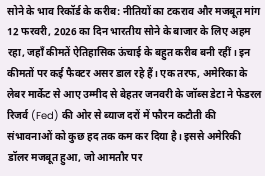सोने के भाव रिकॉर्ड के करीब: नीतियों का टकराव और मजबूत मांग
12 फरवरी, 2026 का दिन भारतीय सोने के बाजार के लिए अहम रहा, जहाँ कीमतें ऐतिहासिक ऊंचाई के बहुत करीब बनी रहीं। इन कीमतों पर कई फैक्टर असर डाल रहे हैं। एक तरफ, अमेरिका के लेबर मार्केट से आए उम्मीद से बेहतर जनवरी के जॉब्स डेटा ने फेडरल रिजर्व (Fed) की ओर से ब्याज दरों में फौरन कटौती की संभावनाओं को कुछ हद तक कम कर दिया है। इससे अमेरिकी डॉलर मजबूत हुआ, जो आमतौर पर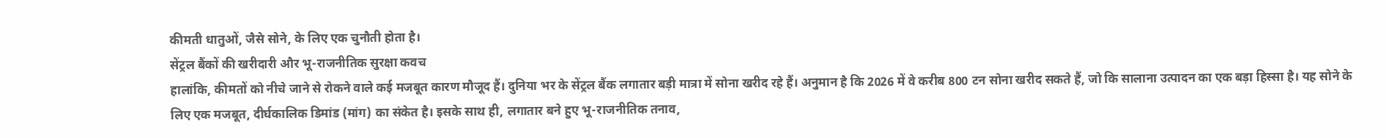कीमती धातुओं, जैसे सोने, के लिए एक चुनौती होता है।
सेंट्रल बैंकों की खरीदारी और भू-राजनीतिक सुरक्षा कवच
हालांकि, कीमतों को नीचे जाने से रोकने वाले कई मजबूत कारण मौजूद हैं। दुनिया भर के सेंट्रल बैंक लगातार बड़ी मात्रा में सोना खरीद रहे हैं। अनुमान है कि 2026 में वे करीब 800 टन सोना खरीद सकते हैं, जो कि सालाना उत्पादन का एक बड़ा हिस्सा है। यह सोने के लिए एक मजबूत, दीर्घकालिक डिमांड (मांग) का संकेत है। इसके साथ ही, लगातार बने हुए भू-राजनीतिक तनाव,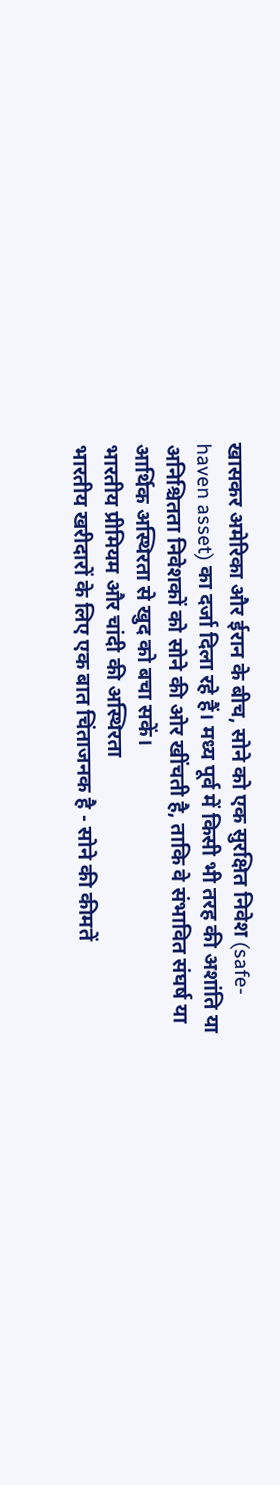खासकर अमेरिका और ईरान के बीच, सोने को एक सुरक्षित निवेश (safe-haven asset) का दर्जा दिला रहे हैं। मध्य पूर्व में किसी भी तरह की अशांति या अनिश्चितता निवेशकों को सोने की ओर खींचती है, ताकि वे संभावित संघर्ष या आर्थिक अस्थिरता से खुद को बचा सकें।
भारतीय प्रीमियम और चांदी की अस्थिरता
भारतीय खरीदारों के लिए एक बात चिंताजनक है - सोने की कीमतें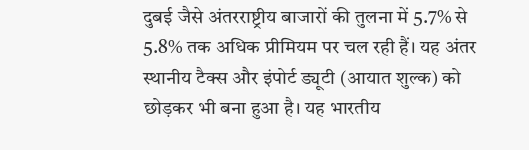दुबई जैसे अंतरराष्ट्रीय बाजारों की तुलना में 5.7% से 5.8% तक अधिक प्रीमियम पर चल रही हैं। यह अंतर स्थानीय टैक्स और इंपोर्ट ड्यूटी (आयात शुल्क) को छोड़कर भी बना हुआ है। यह भारतीय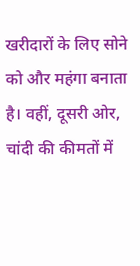खरीदारों के लिए सोने को और महंगा बनाता है। वहीं, दूसरी ओर, चांदी की कीमतों में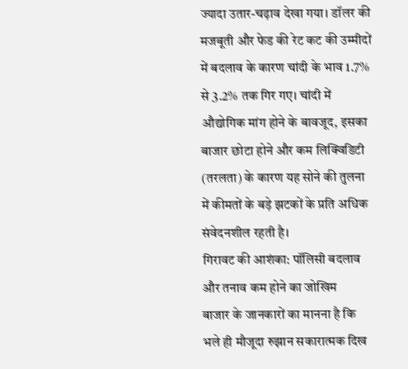ज्यादा उतार-चढ़ाव देखा गया। डॉलर की मजबूती और फेड की रेट कट की उम्मीदों में बदलाव के कारण चांदी के भाव 1.7% से 3.2% तक गिर गए। चांदी में औद्योगिक मांग होने के बावजूद, इसका बाजार छोटा होने और कम लिक्विडिटी (तरलता) के कारण यह सोने की तुलना में कीमतों के बड़े झटकों के प्रति अधिक संवेदनशील रहती है।
गिरावट की आशंका: पॉलिसी बदलाव और तनाव कम होने का जोखिम
बाजार के जानकारों का मानना है कि भले ही मौजूदा रुझान सकारात्मक दिख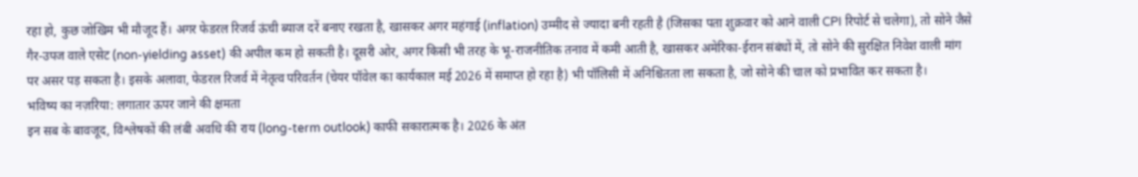रहा हो, कुछ जोखिम भी मौजूद हैं। अगर फेडरल रिजर्व ऊंची ब्याज दरें बनाए रखता है, खासकर अगर महंगाई (inflation) उम्मीद से ज्यादा बनी रहती है (जिसका पता शुक्रवार को आने वाली CPI रिपोर्ट से चलेगा), तो सोने जैसे गैर-उपज वाले एसेट (non-yielding asset) की अपील कम हो सकती है। दूसरी ओर, अगर किसी भी तरह के भू-राजनीतिक तनाव में कमी आती है, खासकर अमेरिका-ईरान संबंधों में, तो सोने की सुरक्षित निवेश वाली मांग पर असर पड़ सकता है। इसके अलावा, फेडरल रिजर्व में नेतृत्व परिवर्तन (चेयर पॉवेल का कार्यकाल मई 2026 में समाप्त हो रहा है) भी पॉलिसी में अनिश्चितता ला सकता है, जो सोने की चाल को प्रभावित कर सकता है।
भविष्य का नज़रिया: लगातार ऊपर जाने की क्षमता
इन सब के बावजूद, विश्लेषकों की लंबी अवधि की राय (long-term outlook) काफी सकारात्मक है। 2026 के अंत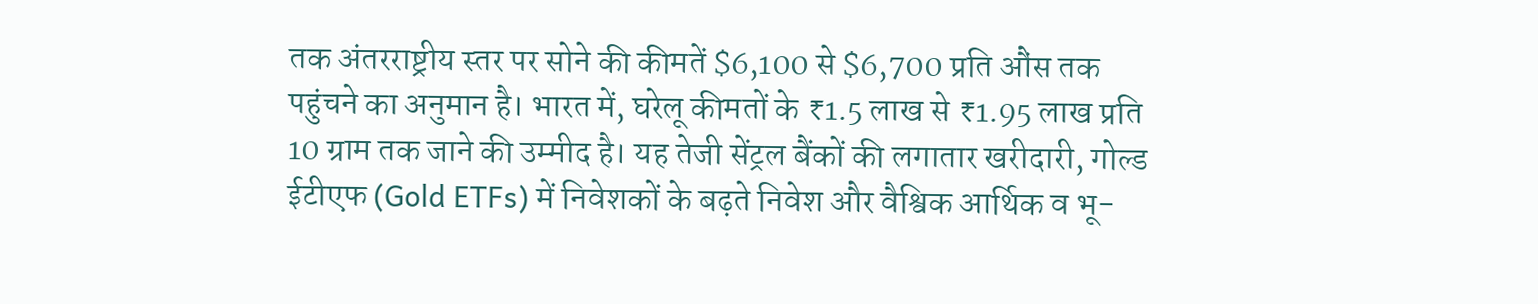तक अंतरराष्ट्रीय स्तर पर सोने की कीमतें $6,100 से $6,700 प्रति औंस तक पहुंचने का अनुमान है। भारत में, घरेलू कीमतों के ₹1.5 लाख से ₹1.95 लाख प्रति 10 ग्राम तक जाने की उम्मीद है। यह तेजी सेंट्रल बैंकों की लगातार खरीदारी, गोल्ड ईटीएफ (Gold ETFs) में निवेशकों के बढ़ते निवेश और वैश्विक आर्थिक व भू-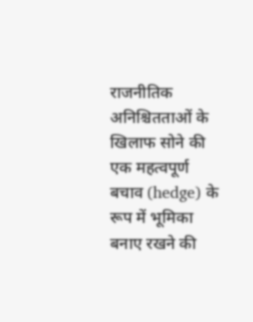राजनीतिक अनिश्चितताओं के खिलाफ सोने की एक महत्वपूर्ण बचाव (hedge) के रूप में भूमिका बनाए रखने की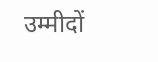उम्मीदों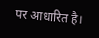पर आधारित है।